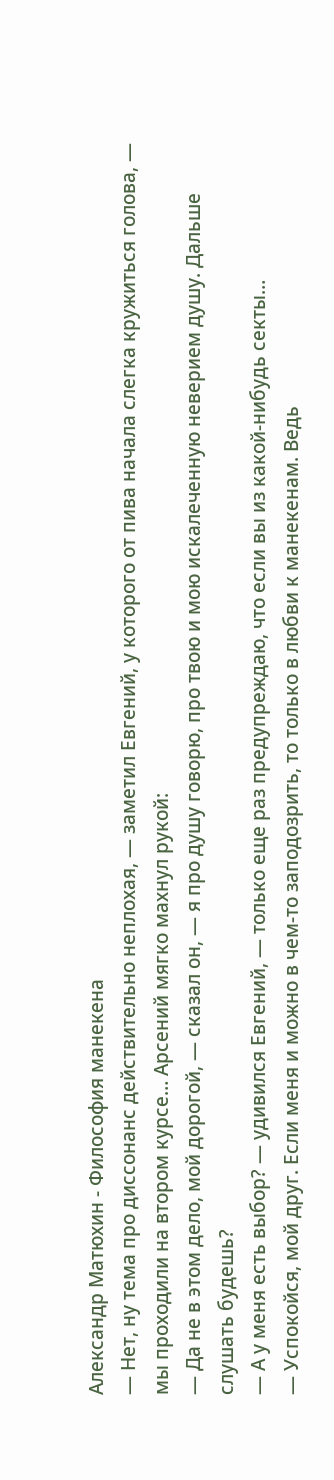Александр Матюхин - Философия манекена
— Нет, ну тема про диссонанс действительно неплохая, — заметил Евгений, у которого от пива начала слегка кружиться голова, — мы проходили на втором курсе… Арсений мягко махнул рукой:
— Да не в этом дело, мой дорогой, — сказал он, — я про душу говорю, про твою и мою искалеченную неверием душу. Дальше слушать будешь?
— А у меня есть выбор? — удивился Евгений, — только еще раз предупреждаю, что если вы из какой-нибудь секты…
— Успокойся, мой друг. Если меня и можно в чем-то заподозрить, то только в любви к манекенам. Ведь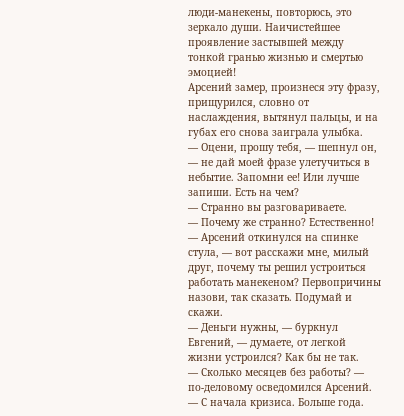люди-манекены, повторюсь, это зеркало души. Наичистейшее проявление застывшей между тонкой гранью жизнью и смертью эмоцией!
Арсений замер, произнеся эту фразу, прищурился, словно от наслаждения, вытянул пальцы, и на губах его снова заиграла улыбка.
— Оцени, прошу тебя, — шепнул он, — не дай моей фразе улетучиться в небытие. Запомни ее! Или лучше запиши. Есть на чем?
— Странно вы разговариваете.
— Почему же странно? Естественно! — Арсений откинулся на спинке стула, — вот расскажи мне, милый друг, почему ты решил устроиться работать манекеном? Первопричины назови, так сказать. Подумай и скажи.
— Деньги нужны, — буркнул Евгений, — думаете, от легкой жизни устроился? Как бы не так.
— Сколько месяцев без работы? — по-деловому осведомился Арсений.
— С начала кризиса. Больше года.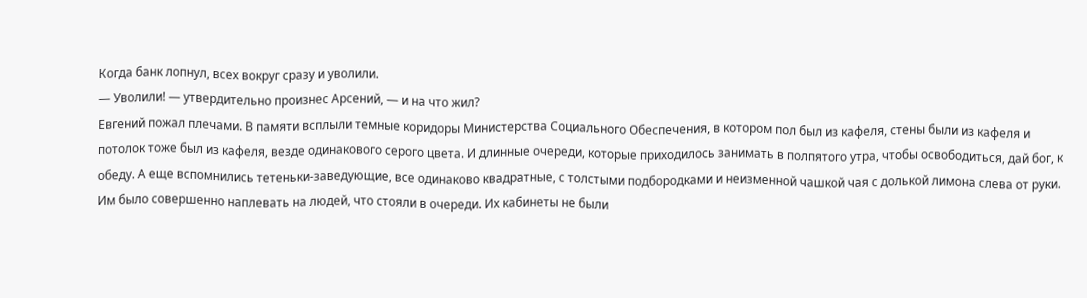Когда банк лопнул, всех вокруг сразу и уволили.
— Уволили! — утвердительно произнес Арсений, — и на что жил?
Евгений пожал плечами. В памяти всплыли темные коридоры Министерства Социального Обеспечения, в котором пол был из кафеля, стены были из кафеля и потолок тоже был из кафеля, везде одинакового серого цвета. И длинные очереди, которые приходилось занимать в полпятого утра, чтобы освободиться, дай бог, к обеду. А еще вспомнились тетеньки-заведующие, все одинаково квадратные, с толстыми подбородками и неизменной чашкой чая с долькой лимона слева от руки. Им было совершенно наплевать на людей, что стояли в очереди. Их кабинеты не были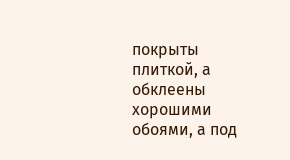покрыты плиткой, а обклеены хорошими обоями, а под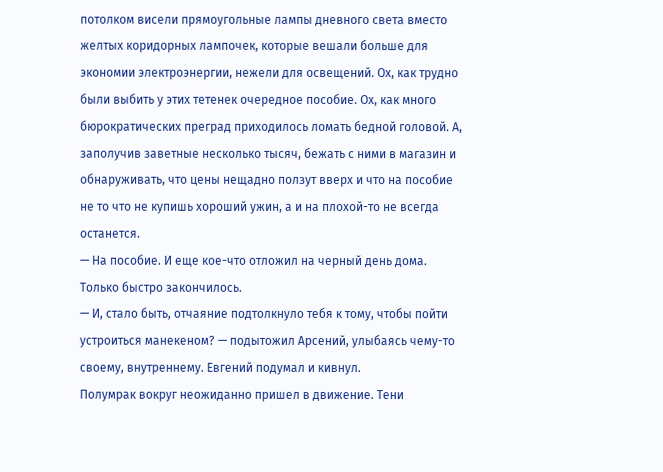потолком висели прямоугольные лампы дневного света вместо желтых коридорных лампочек, которые вешали больше для экономии электроэнергии, нежели для освещений. Ох, как трудно были выбить у этих тетенек очередное пособие. Ох, как много бюрократических преград приходилось ломать бедной головой. А, заполучив заветные несколько тысяч, бежать с ними в магазин и обнаруживать, что цены нещадно ползут вверх и что на пособие не то что не купишь хороший ужин, а и на плохой-то не всегда останется.
— На пособие. И еще кое-что отложил на черный день дома. Только быстро закончилось.
— И, стало быть, отчаяние подтолкнуло тебя к тому, чтобы пойти устроиться манекеном? — подытожил Арсений, улыбаясь чему-то своему, внутреннему. Евгений подумал и кивнул.
Полумрак вокруг неожиданно пришел в движение. Тени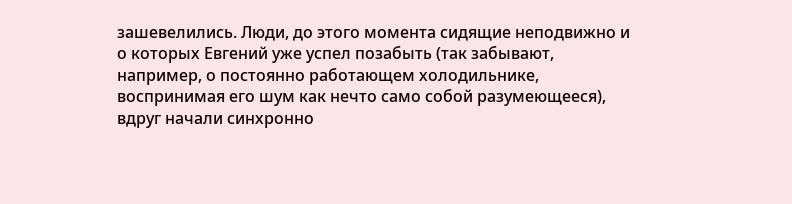зашевелились. Люди, до этого момента сидящие неподвижно и о которых Евгений уже успел позабыть (так забывают, например, о постоянно работающем холодильнике, воспринимая его шум как нечто само собой разумеющееся), вдруг начали синхронно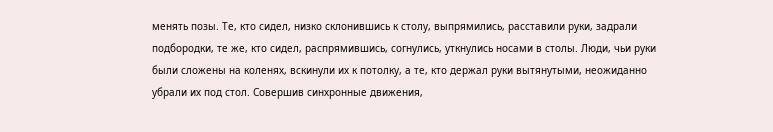менять позы. Те, кто сидел, низко склонившись к столу, выпрямились, расставили руки, задрали подбородки, те же, кто сидел, распрямившись, согнулись, уткнулись носами в столы. Люди, чьи руки были сложены на коленях, вскинули их к потолку, а те, кто держал руки вытянутыми, неожиданно убрали их под стол. Совершив синхронные движения,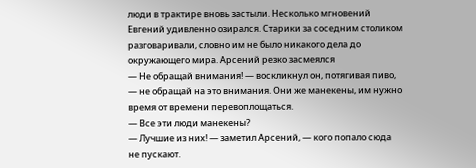люди в трактире вновь застыли. Несколько мгновений Евгений удивленно озирался. Старики за соседним столиком разговаривали, словно им не было никакого дела до окружающего мира. Арсений резко засмеялся
— Не обращай внимания! — воскликнул он, потягивая пиво, — не обращай на это внимания. Они же манекены, им нужно время от времени перевоплощаться.
— Все эти люди манекены?
— Лучшие из них! — заметил Арсений, — кого попало сюда не пускают.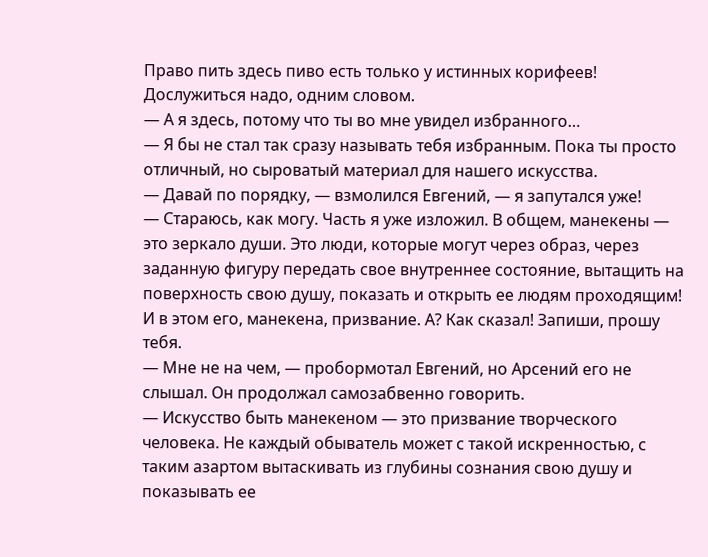Право пить здесь пиво есть только у истинных корифеев! Дослужиться надо, одним словом.
— А я здесь, потому что ты во мне увидел избранного…
— Я бы не стал так сразу называть тебя избранным. Пока ты просто отличный, но сыроватый материал для нашего искусства.
— Давай по порядку, — взмолился Евгений, — я запутался уже!
— Стараюсь, как могу. Часть я уже изложил. В общем, манекены — это зеркало души. Это люди, которые могут через образ, через заданную фигуру передать свое внутреннее состояние, вытащить на поверхность свою душу, показать и открыть ее людям проходящим! И в этом его, манекена, призвание. А? Как сказал! Запиши, прошу тебя.
— Мне не на чем, — пробормотал Евгений, но Арсений его не слышал. Он продолжал самозабвенно говорить.
— Искусство быть манекеном — это призвание творческого человека. Не каждый обыватель может с такой искренностью, с таким азартом вытаскивать из глубины сознания свою душу и показывать ее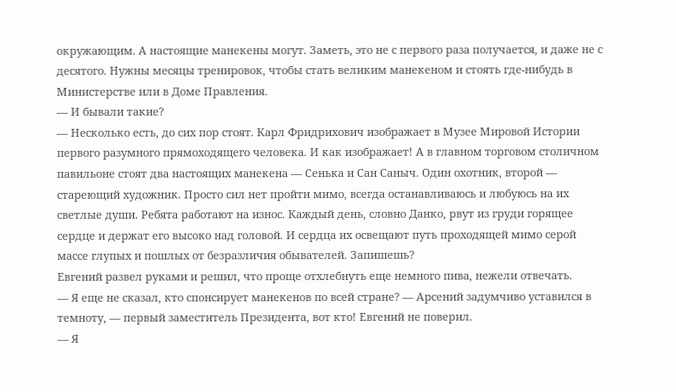окружающим. А настоящие манекены могут. Заметь, это не с первого раза получается, и даже не с десятого. Нужны месяцы тренировок, чтобы стать великим манекеном и стоять где-нибудь в Министерстве или в Доме Правления.
— И бывали такие?
— Несколько есть, до сих пор стоят. Карл Фридрихович изображает в Музее Мировой Истории первого разумного прямоходящего человека. И как изображает! А в главном торговом столичном павильоне стоят два настоящих манекена — Сенька и Сан Саныч. Один охотник, второй — стареющий художник. Просто сил нет пройти мимо, всегда останавливаюсь и любуюсь на их светлые души. Ребята работают на износ. Каждый день, словно Данко, рвут из груди горящее сердце и держат его высоко над головой. И сердца их освещают путь проходящей мимо серой массе глупых и пошлых от безразличия обывателей. Запишешь?
Евгений развел руками и решил, что проще отхлебнуть еще немного пива, нежели отвечать.
— Я еще не сказал, кто спонсирует манекенов по всей стране? — Арсений задумчиво уставился в темноту, — первый заместитель Президента, вот кто! Евгений не поверил.
— Я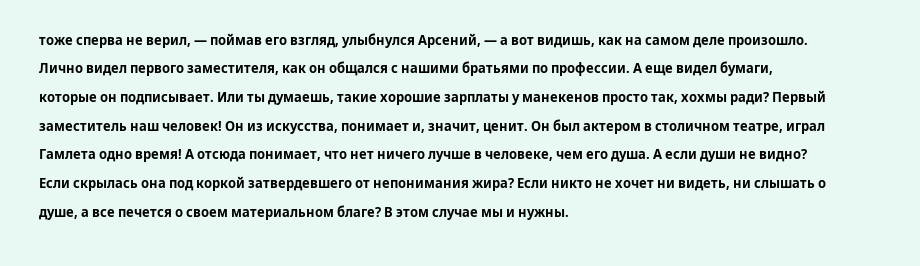тоже сперва не верил, — поймав его взгляд, улыбнулся Арсений, — а вот видишь, как на самом деле произошло. Лично видел первого заместителя, как он общался с нашими братьями по профессии. А еще видел бумаги, которые он подписывает. Или ты думаешь, такие хорошие зарплаты у манекенов просто так, хохмы ради? Первый заместитель наш человек! Он из искусства, понимает и, значит, ценит. Он был актером в столичном театре, играл Гамлета одно время! А отсюда понимает, что нет ничего лучше в человеке, чем его душа. А если души не видно? Если скрылась она под коркой затвердевшего от непонимания жира? Если никто не хочет ни видеть, ни слышать о душе, а все печется о своем материальном благе? В этом случае мы и нужны.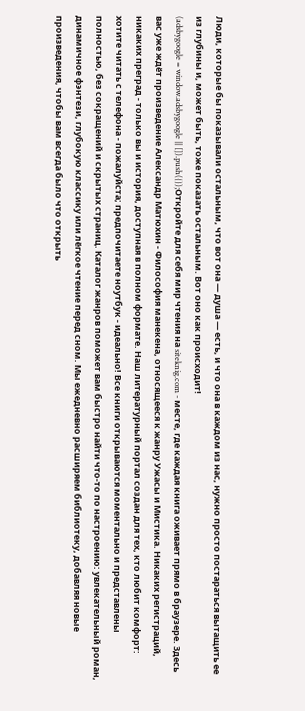Люди, которые бы показывали остальным, что вот она — душа — есть, и что она в каждом из нас, нужно просто постараться вытащить ее из глубины и, может быть, тоже показать остальным. Вот оно как происходит!
(adsbygoogle = window.adsbygoogle || []).push({});Откройте для себя мир чтения на siteknig.com - месте, где каждая книга оживает прямо в браузере. Здесь вас уже ждёт произведение Александр Матюхин - Философия манекена, относящееся к жанру Ужасы и Мистика. Никаких регистраций, никаких преград - только вы и история, доступная в полном формате. Наш литературный портал создан для тех, кто любит комфорт: хотите читать с телефона - пожалуйста; предпочитаете ноутбук - идеально! Все книги открываются моментально и представлены полностью, без сокращений и скрытых страниц. Каталог жанров поможет вам быстро найти что-то по настроению: увлекательный роман, динамичное фэнтези, глубокую классику или лёгкое чтение перед сном. Мы ежедневно расширяем библиотеку, добавляя новые произведения, чтобы вам всегда было что открыть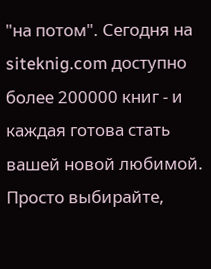"на потом". Сегодня на siteknig.com доступно более 200000 книг - и каждая готова стать вашей новой любимой. Просто выбирайте,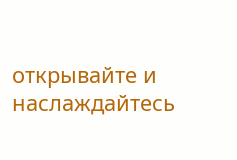открывайте и наслаждайтесь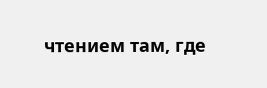чтением там, где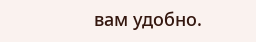вам удобно.